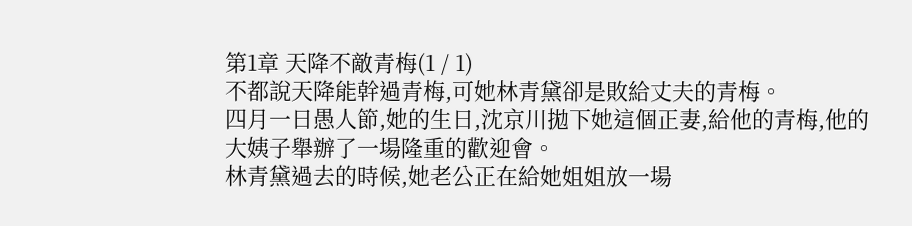第1章 天降不敵青梅(1 / 1)
不都說天降能幹過青梅,可她林青黛卻是敗給丈夫的青梅。
四月一日愚人節,她的生日,沈京川拋下她這個正妻,給他的青梅,他的大姨子舉辦了一場隆重的歡迎會。
林青黛過去的時候,她老公正在給她姐姐放一場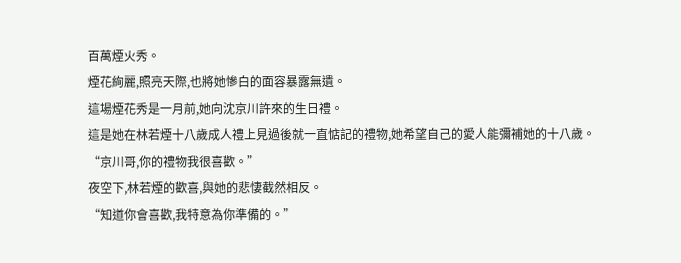百萬煙火秀。
煙花絢麗,照亮天際,也將她慘白的面容暴露無遺。
這場煙花秀是一月前,她向沈京川許來的生日禮。
這是她在林若煙十八歲成人禮上見過後就一直惦記的禮物,她希望自己的愛人能彌補她的十八歲。
“京川哥,你的禮物我很喜歡。”
夜空下,林若煙的歡喜,與她的悲悽截然相反。
“知道你會喜歡,我特意為你準備的。”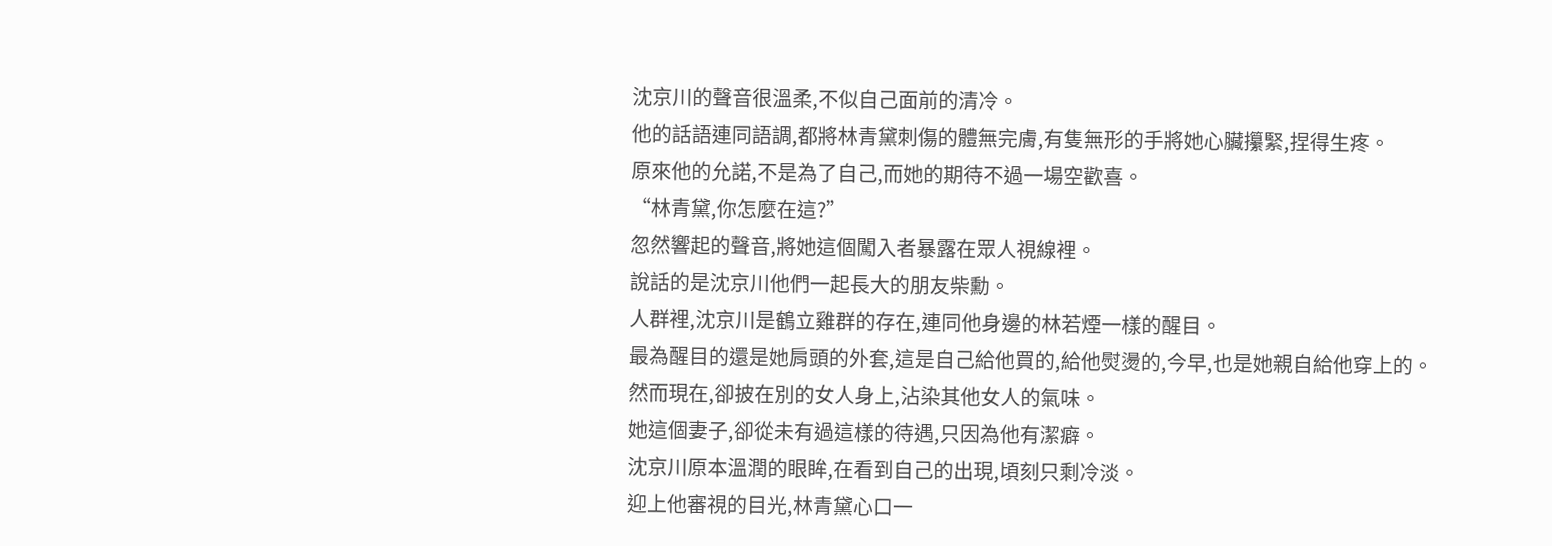沈京川的聲音很溫柔,不似自己面前的清冷。
他的話語連同語調,都將林青黛刺傷的體無完膚,有隻無形的手將她心臟攥緊,捏得生疼。
原來他的允諾,不是為了自己,而她的期待不過一場空歡喜。
“林青黛,你怎麼在這?”
忽然響起的聲音,將她這個闖入者暴露在眾人視線裡。
說話的是沈京川他們一起長大的朋友柴勳。
人群裡,沈京川是鶴立雞群的存在,連同他身邊的林若煙一樣的醒目。
最為醒目的還是她肩頭的外套,這是自己給他買的,給他熨燙的,今早,也是她親自給他穿上的。
然而現在,卻披在別的女人身上,沾染其他女人的氣味。
她這個妻子,卻從未有過這樣的待遇,只因為他有潔癖。
沈京川原本溫潤的眼眸,在看到自己的出現,頃刻只剩冷淡。
迎上他審視的目光,林青黛心口一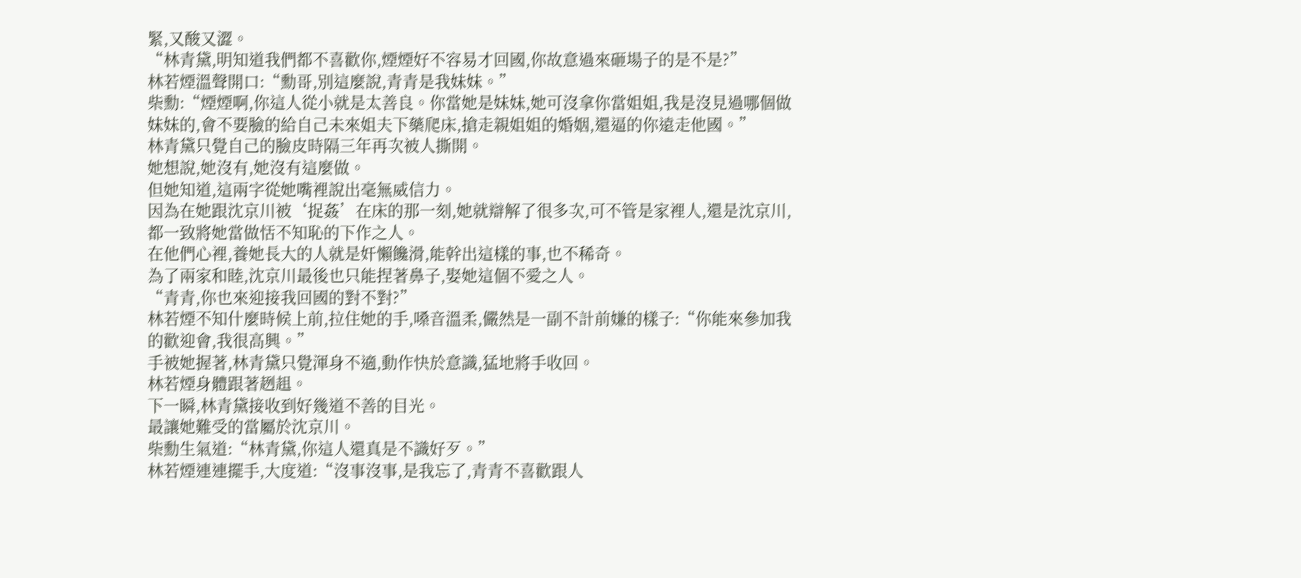緊,又酸又澀。
“林青黛,明知道我們都不喜歡你,煙煙好不容易才回國,你故意過來砸場子的是不是?”
林若煙溫聲開口:“勳哥,別這麼說,青青是我妹妹。”
柴勳:“煙煙啊,你這人從小就是太善良。你當她是妹妹,她可沒拿你當姐姐,我是沒見過哪個做妹妹的,會不要臉的給自己未來姐夫下藥爬床,搶走親姐姐的婚姻,還逼的你遠走他國。”
林青黛只覺自己的臉皮時隔三年再次被人撕開。
她想說,她沒有,她沒有這麼做。
但她知道,這兩字從她嘴裡說出毫無威信力。
因為在她跟沈京川被‘捉姦’在床的那一刻,她就辯解了很多次,可不管是家裡人,還是沈京川,都一致將她當做恬不知恥的下作之人。
在他們心裡,養她長大的人就是奸懶饞滑,能幹出這樣的事,也不稀奇。
為了兩家和睦,沈京川最後也只能捏著鼻子,娶她這個不愛之人。
“青青,你也來迎接我回國的對不對?”
林若煙不知什麼時候上前,拉住她的手,嗓音溫柔,儼然是一副不計前嫌的樣子:“你能來參加我的歡迎會,我很高興。”
手被她握著,林青黛只覺渾身不適,動作快於意識,猛地將手收回。
林若煙身體跟著趔趄。
下一瞬,林青黛接收到好幾道不善的目光。
最讓她難受的當屬於沈京川。
柴勳生氣道:“林青黛,你這人還真是不識好歹。”
林若煙連連擺手,大度道:“沒事沒事,是我忘了,青青不喜歡跟人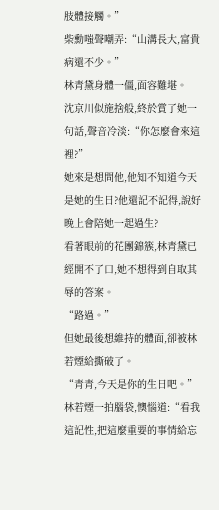肢體接觸。”
柴勳嗤聲嘲弄:“山溝長大,富貴病還不少。”
林青黛身體一僵,面容難堪。
沈京川似施捨般,終於賞了她一句話,聲音冷淡:“你怎麼會來這裡?”
她來是想問他,他知不知道今天是她的生日?他還記不記得,說好晚上會陪她一起過生?
看著眼前的花團錦簇,林青黛已經開不了口,她不想得到自取其辱的答案。
“路過。”
但她最後想維持的體面,卻被林若煙給撕破了。
“青青,今天是你的生日吧。”
林若煙一拍腦袋,懊惱道:“看我這記性,把這麼重要的事情給忘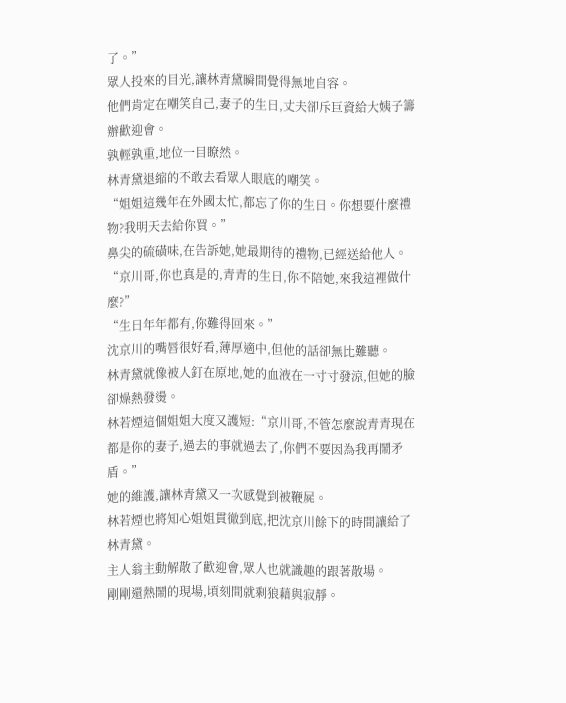了。”
眾人投來的目光,讓林青黛瞬間覺得無地自容。
他們肯定在嘲笑自己,妻子的生日,丈夫卻斥巨資給大姨子籌辦歡迎會。
孰輕孰重,地位一目瞭然。
林青黛退縮的不敢去看眾人眼底的嘲笑。
“姐姐這幾年在外國太忙,都忘了你的生日。你想要什麼禮物?我明天去給你買。”
鼻尖的硫磺味,在告訴她,她最期待的禮物,已經送給他人。
“京川哥,你也真是的,青青的生日,你不陪她,來我這裡做什麼?”
“生日年年都有,你難得回來。”
沈京川的嘴唇很好看,薄厚適中,但他的話卻無比難聽。
林青黛就像被人釘在原地,她的血液在一寸寸發涼,但她的臉卻燥熱發燙。
林若煙這個姐姐大度又護短:“京川哥,不管怎麼說青青現在都是你的妻子,過去的事就過去了,你們不要因為我再鬧矛盾。”
她的維護,讓林青黛又一次感覺到被鞭屍。
林若煙也將知心姐姐貫徹到底,把沈京川餘下的時間讓給了林青黛。
主人翁主動解散了歡迎會,眾人也就識趣的跟著散場。
剛剛還熱鬧的現場,頃刻間就剩狼藉與寂靜。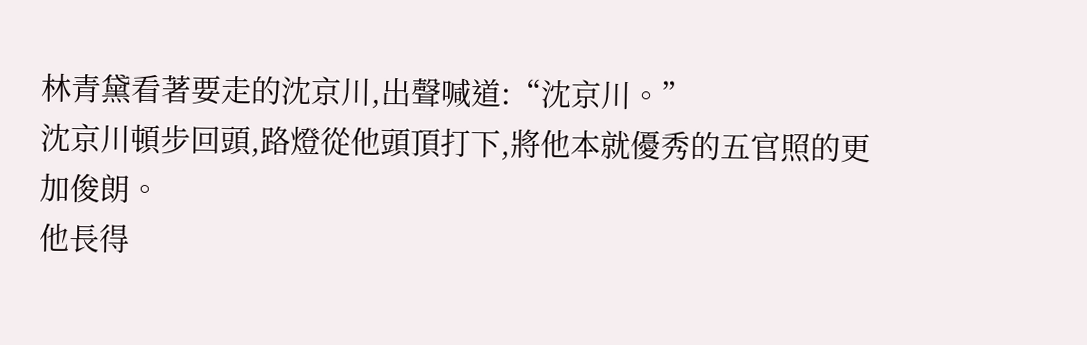林青黛看著要走的沈京川,出聲喊道:“沈京川。”
沈京川頓步回頭,路燈從他頭頂打下,將他本就優秀的五官照的更加俊朗。
他長得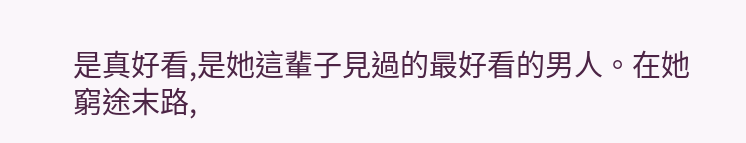是真好看,是她這輩子見過的最好看的男人。在她窮途末路,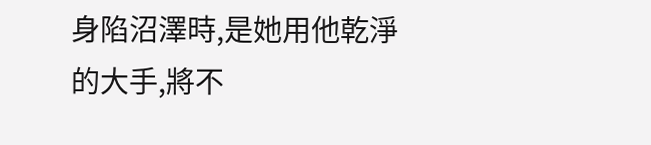身陷沼澤時,是她用他乾淨的大手,將不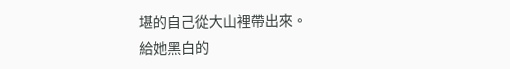堪的自己從大山裡帶出來。
給她黑白的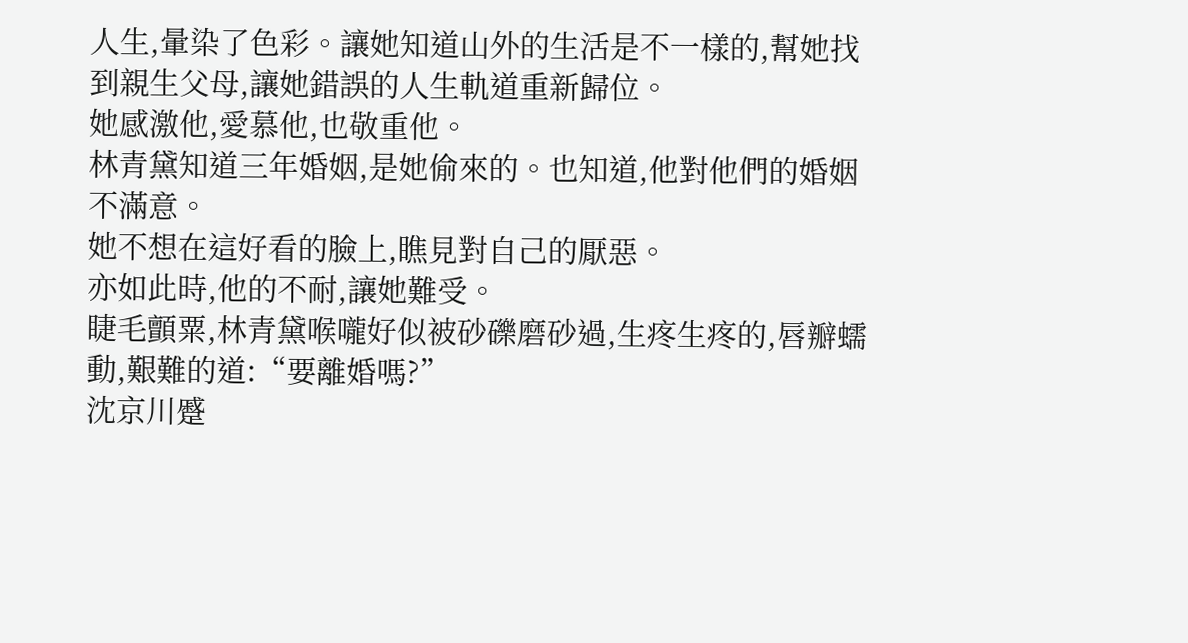人生,暈染了色彩。讓她知道山外的生活是不一樣的,幫她找到親生父母,讓她錯誤的人生軌道重新歸位。
她感激他,愛慕他,也敬重他。
林青黛知道三年婚姻,是她偷來的。也知道,他對他們的婚姻不滿意。
她不想在這好看的臉上,瞧見對自己的厭惡。
亦如此時,他的不耐,讓她難受。
睫毛顫粟,林青黛喉嚨好似被砂礫磨砂過,生疼生疼的,唇瓣蠕動,艱難的道:“要離婚嗎?”
沈京川蹙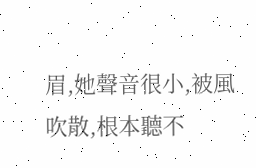眉,她聲音很小,被風吹散,根本聽不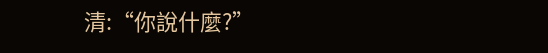清:“你說什麼?”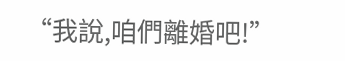“我說,咱們離婚吧!”